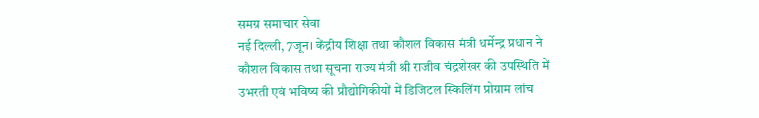समग्र समाचार सेवा
नई दिल्ली, 7जून। केंद्रीय शिक्षा तथा कौशल विकास मंत्री धर्मेन्द्र प्रधान ने कौशल विकास तथा सूचना राज्य मंत्री श्री राजीव चंद्रशेखर की उपस्थिति में उभरती एवं भविष्य की प्रौद्योगिकीयों में डिजिटल स्किलिंग प्रोग्राम लांच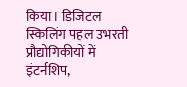किया। डिजिटल स्किलिंग पहल उभरती प्रौद्योगिकीयों में इंटर्नशिप,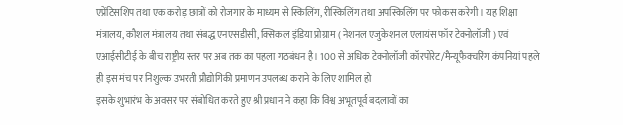एप्रेंटिसशिप तथा एक करोड़ छात्रों को रोजगार के माध्यम से स्किलिंग, रीस्किलिंग तथा अपस्किलिंग पर फोकस करेगी। यह शिक्षा मंत्रालय, कौशल मंत्रालय तथा संबद्ध एनएसडीसी, क्सिकल इंडिया प्रोग्राम ( नेशनल एजुकेशनल एलायंस फॉर टेक्नोलॉजी ) एवं एआईसीटीई के बीच राष्ट्रीय स्तर पर अब तक का पहला गठबंधन है। 100 से अधिक टेक्नोलॉजी कॉरपोरेट/मैन्यूफैक्चरिंग कंपनियां पहले ही इस मंच पर निशुल्क उभरती प्रौद्योगिकी प्रमाणन उपलब्ध कराने के लिए शामिल हो
इसके शुभारंभ के अवसर पर संबोधित करते हुए श्री प्रधान ने कहा कि विश्व अभूतपूर्व बदलावों का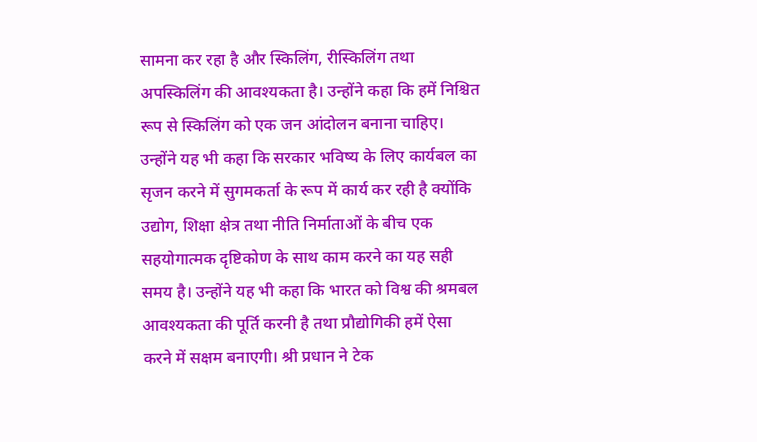सामना कर रहा है और स्किलिंग, रीस्किलिंग तथा अपस्किलिंग की आवश्यकता है। उन्होंने कहा कि हमें निश्चित रूप से स्किलिंग को एक जन आंदोलन बनाना चाहिए। उन्होंने यह भी कहा कि सरकार भविष्य के लिए कार्यबल का सृजन करने में सुगमकर्ता के रूप में कार्य कर रही है क्योंकि उद्योग, शिक्षा क्षेत्र तथा नीति निर्माताओं के बीच एक सहयोगात्मक दृष्टिकोण के साथ काम करने का यह सही समय है। उन्होंने यह भी कहा कि भारत को विश्व की श्रमबल आवश्यकता की पूर्ति करनी है तथा प्रौद्योगिकी हमें ऐसा करने में सक्षम बनाएगी। श्री प्रधान ने टेक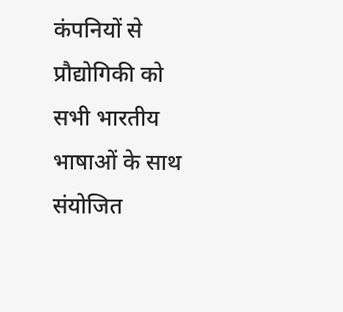कंपनियों से प्रौद्योगिकी को सभी भारतीय भाषाओं के साथ संयोजित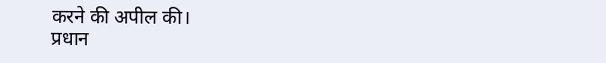करने की अपील की।
प्रधान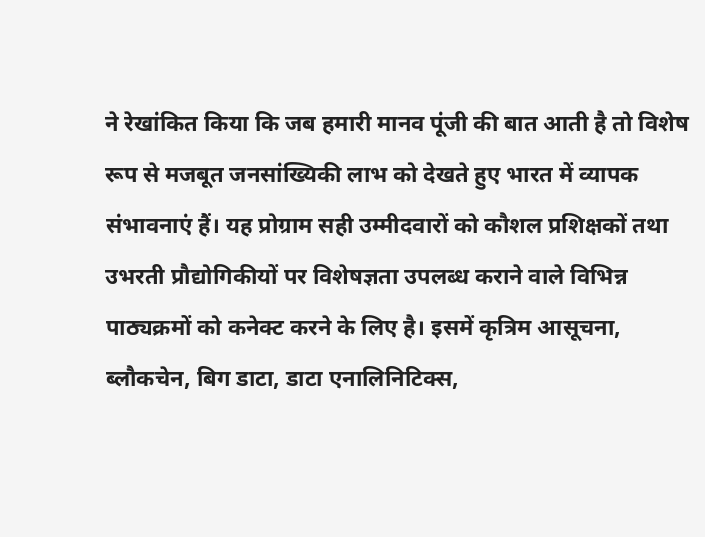ने रेखांकित किया कि जब हमारी मानव पूंजी की बात आती है तो विशेष रूप से मजबूत जनसांख्यिकी लाभ को देखते हुए भारत में व्यापक संभावनाएं हैं। यह प्रोग्राम सही उम्मीदवारों को कौशल प्रशिक्षकों तथा उभरती प्रौद्योगिकीयों पर विशेषज्ञता उपलब्ध कराने वाले विभिन्न पाठ्यक्रमों को कनेक्ट करने के लिए है। इसमें कृत्रिम आसूचना, ब्लौकचेन, बिग डाटा, डाटा एनालिनिटिक्स,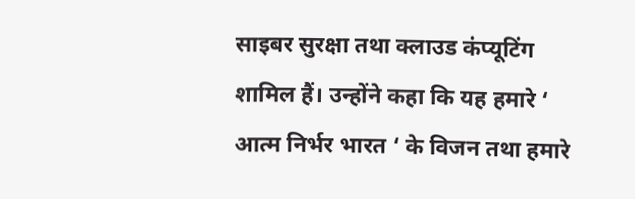साइबर सुरक्षा तथा क्लाउड कंप्यूटिंग शामिल हैं। उन्होंने कहा कि यह हमारे ‘ आत्म निर्भर भारत ‘ के विजन तथा हमारे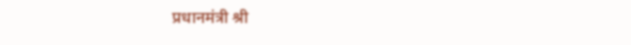प्रधानमंत्री श्री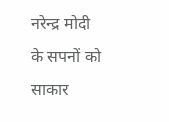नरेन्द्र मोदी के सपनों को साकार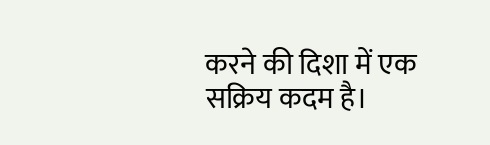करने की दिशा में एक सक्रिय कदम है।